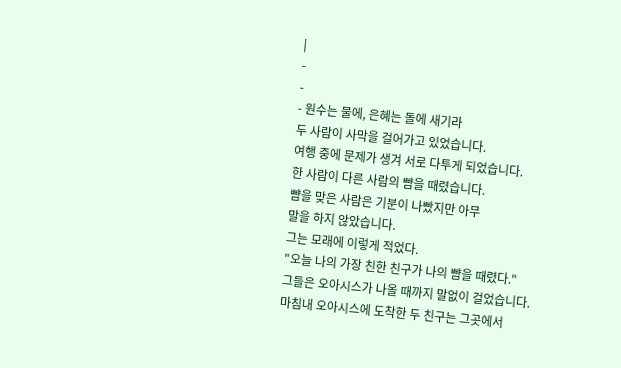|
-
-
- 원수는 물에, 은혜는 돌에 새기라
두 사람이 사막을 걸어가고 있었습니다.
여행 중에 문제가 생겨 서로 다투게 되었습니다.
한 사람이 다른 사람의 뺨을 때렸습니다.
뺨을 맞은 사람은 기분이 나빴지만 아무
말을 하지 않았습니다.
그는 모래에 이렇게 적었다.
"오늘 나의 가장 친한 친구가 나의 뺨을 때렸다."
그들은 오아시스가 나올 때까지 말없이 걸었습니다.
마침내 오아시스에 도착한 두 친구는 그곳에서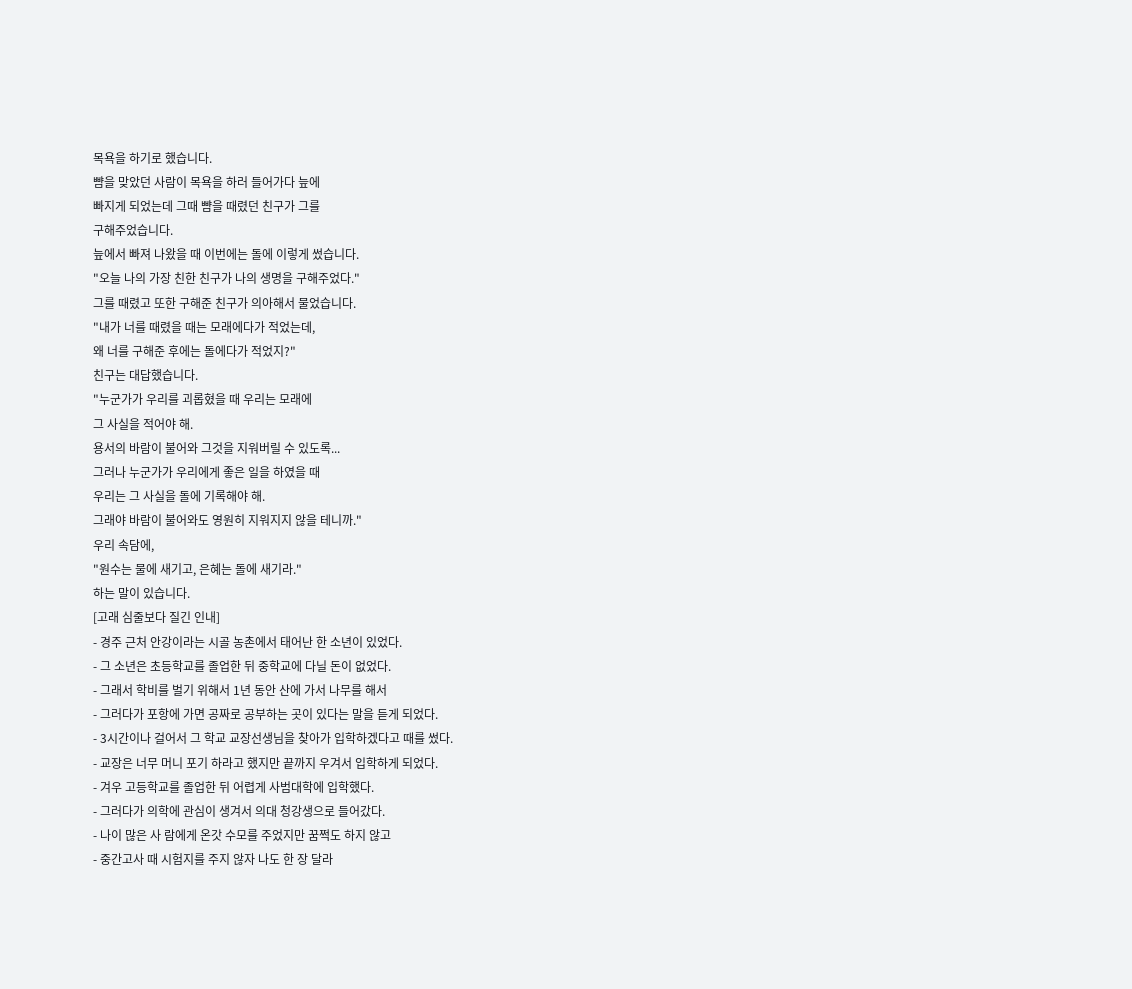목욕을 하기로 했습니다.
뺨을 맞았던 사람이 목욕을 하러 들어가다 늪에
빠지게 되었는데 그때 뺨을 때렸던 친구가 그를
구해주었습니다.
늪에서 빠져 나왔을 때 이번에는 돌에 이렇게 썼습니다.
"오늘 나의 가장 친한 친구가 나의 생명을 구해주었다."
그를 때렸고 또한 구해준 친구가 의아해서 물었습니다.
"내가 너를 때렸을 때는 모래에다가 적었는데,
왜 너를 구해준 후에는 돌에다가 적었지?"
친구는 대답했습니다.
"누군가가 우리를 괴롭혔을 때 우리는 모래에
그 사실을 적어야 해.
용서의 바람이 불어와 그것을 지워버릴 수 있도록...
그러나 누군가가 우리에게 좋은 일을 하였을 때
우리는 그 사실을 돌에 기록해야 해.
그래야 바람이 불어와도 영원히 지워지지 않을 테니까."
우리 속담에,
"원수는 물에 새기고, 은혜는 돌에 새기라."
하는 말이 있습니다.
[고래 심줄보다 질긴 인내]
- 경주 근처 안강이라는 시골 농촌에서 태어난 한 소년이 있었다.
- 그 소년은 초등학교를 졸업한 뒤 중학교에 다닐 돈이 없었다.
- 그래서 학비를 벌기 위해서 1년 동안 산에 가서 나무를 해서
- 그러다가 포항에 가면 공짜로 공부하는 곳이 있다는 말을 듣게 되었다.
- 3시간이나 걸어서 그 학교 교장선생님을 찾아가 입학하겠다고 때를 썼다.
- 교장은 너무 머니 포기 하라고 했지만 끝까지 우겨서 입학하게 되었다.
- 겨우 고등학교를 졸업한 뒤 어렵게 사범대학에 입학했다.
- 그러다가 의학에 관심이 생겨서 의대 청강생으로 들어갔다.
- 나이 많은 사 람에게 온갓 수모를 주었지만 꿈쩍도 하지 않고
- 중간고사 때 시험지를 주지 않자 나도 한 장 달라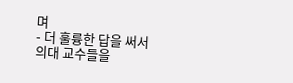며
- 더 훌륭한 답을 써서 의대 교수들을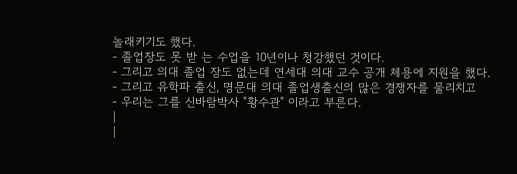놀래키기도 했다.
- 졸업장도 못 받 는 수업을 10년이나 청강했던 것이다.
- 그리고 의대 졸업 장도 없는데 연세대 의대 교수 공개 체용에 지원을 했다.
- 그리고 유학파 출신, 명문대 의대 졸업생출신의 많은 경쟁자를 물리치고
- 우리는 그를 신바람박사 "황수관" 이라고 부른다.
|
|